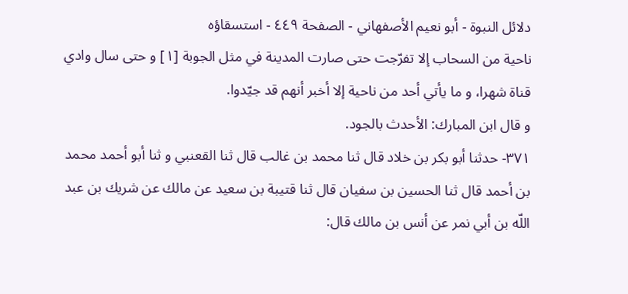دلائل النبوة - أبو نعيم الأصفهاني - الصفحة ٤٤٩ - استسقاؤه
ناحية من السحاب إلا تفرّجت حتى صارت المدينة في مثل الجوبة [١] و حتى سال وادي قناة شهرا، و ما يأتي أحد من ناحية إلا أخبر أنهم قد جيّدوا.
و قال ابن المبارك: الأحدث بالجود.
٣٧١- حدثنا أبو بكر بن خلاد قال ثنا محمد بن غالب قال ثنا القعنبي و ثنا أبو أحمد محمد بن أحمد قال ثنا الحسين بن سفيان قال ثنا قتيبة بن سعيد عن مالك عن شريك بن عبد اللّه بن أبي نمر عن أنس بن مالك قال: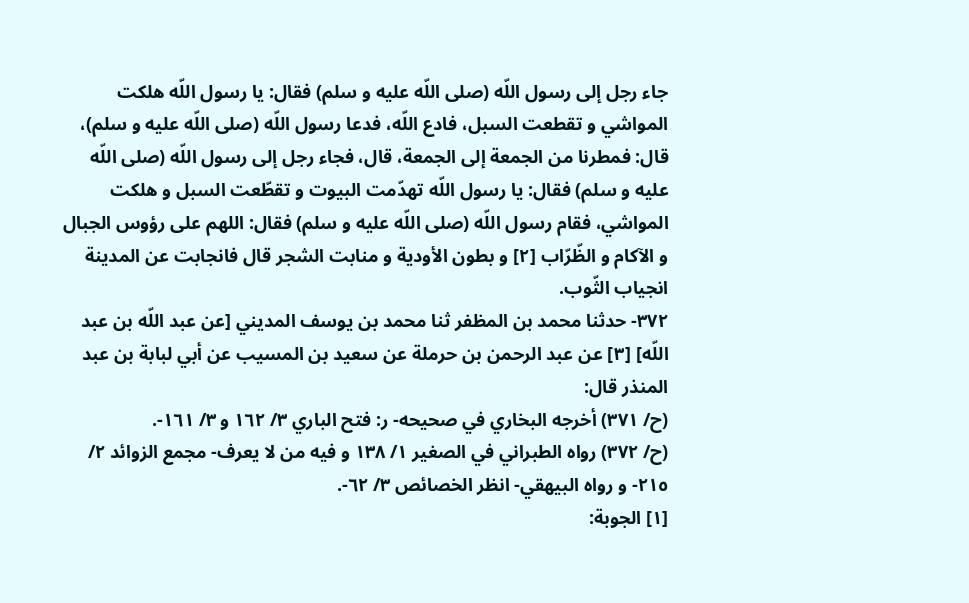جاء رجل إلى رسول اللّه (صلى اللّه عليه و سلم) فقال: يا رسول اللّه هلكت المواشي و تقطعت السبل، فادع اللّه، فدعا رسول اللّه (صلى اللّه عليه و سلم)، قال: فمطرنا من الجمعة إلى الجمعة، قال، فجاء رجل إلى رسول اللّه (صلى اللّه عليه و سلم) فقال: يا رسول اللّه تهدّمت البيوت و تقطّعت السبل و هلكت المواشي، فقام رسول اللّه (صلى اللّه عليه و سلم) فقال: اللهم على رؤوس الجبال و الآكام و الظّرّاب [٢] و بطون الأودية و منابت الشجر قال فانجابت عن المدينة انجياب الثّوب.
٣٧٢- حدثنا محمد بن المظفر ثنا محمد بن يوسف المديني [عن عبد اللّه بن عبد اللّه] [٣] عن عبد الرحمن بن حرملة عن سعيد بن المسيب عن أبي لبابة بن عبد المنذر قال:
(ح/ ٣٧١) أخرجه البخاري في صحيحه- ر: فتح الباري ٣/ ١٦٢ و ٣/ ١٦١-.
(ح/ ٣٧٢) رواه الطبراني في الصغير ١/ ١٣٨ و فيه من لا يعرف- مجمع الزوائد ٢/ ٢١٥- و رواه البيهقي- انظر الخصائص ٣/ ٦٢-.
[١] الجوبة: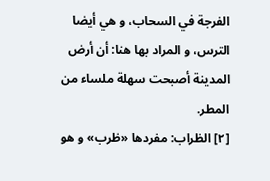الفرجة في السحاب، و هي أيضا الترس، و المراد بها هنا: أن أرض المدينة أصبحت سهلة ملساء من المطر.
[٢] الظراب: مفردها «ظرب» و هو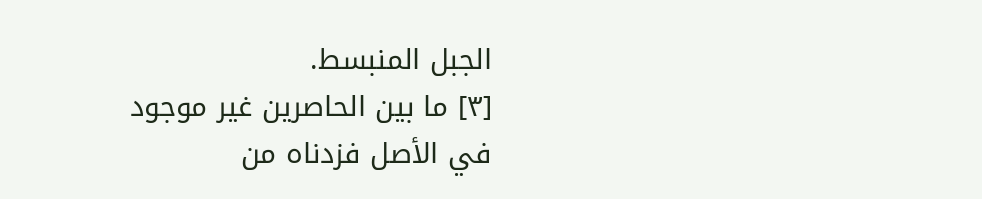الجبل المنبسط.
[٣] ما بين الحاصرين غير موجود في الأصل فزدناه من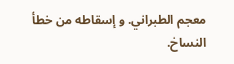معجم الطبراني. و إسقاطه من خطأ النساخ.